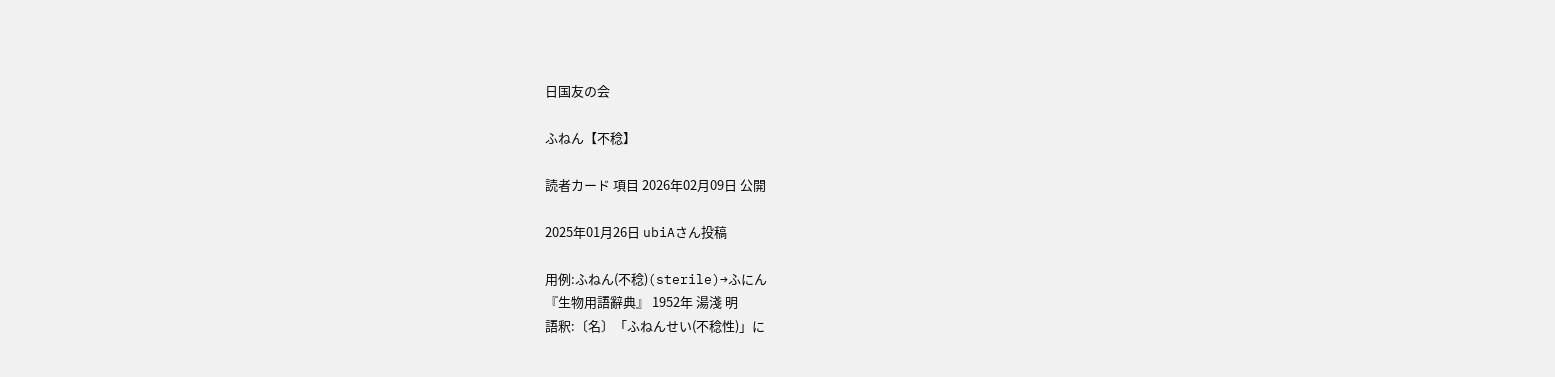日国友の会

ふねん【不稔】

読者カード 項目 2026年02月09日 公開

2025年01月26日 ubiAさん投稿

用例:ふねん(不稔)(sterile)→ふにん
『生物用語辭典』 1952年 湯淺 明
語釈:〔名〕「ふねんせい(不稔性)」に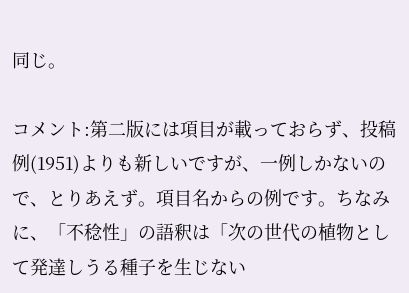同じ。

コメント:第二版には項目が載っておらず、投稿例(1951)よりも新しいですが、一例しかないので、とりあえず。項目名からの例です。ちなみに、「不稔性」の語釈は「次の世代の植物として発達しうる種子を生じない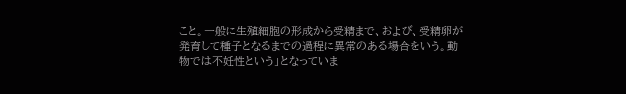こと。一般に生殖細胞の形成から受精まで、および、受精卵が発育して種子となるまでの過程に異常のある場合をいう。動物では不妊性という」となっていま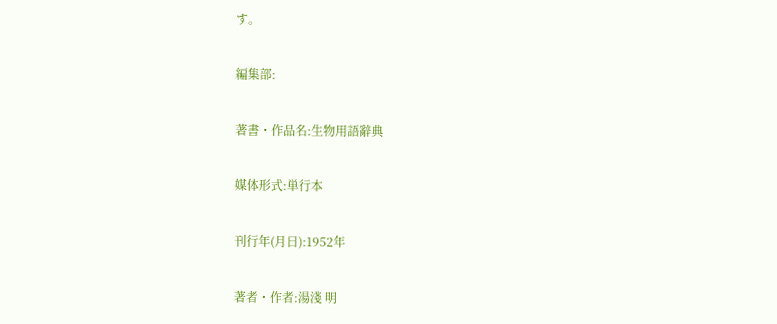す。

編集部:

著書・作品名:生物用語辭典

媒体形式:単行本

刊行年(月日):1952年

著者・作者:湯淺 明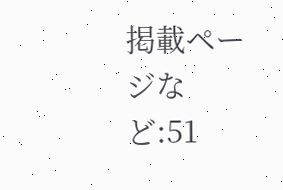掲載ページなど:51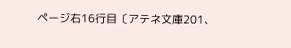ページ右16行目〔アテネ文庫201、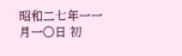昭和二七年一一月一〇日 初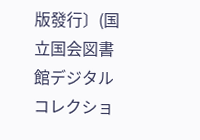版發行〕(国立国会図書館デジタルコレクショ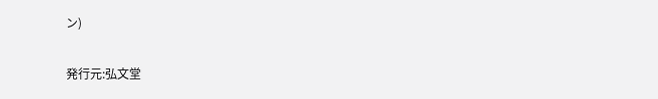ン)

発行元:弘文堂